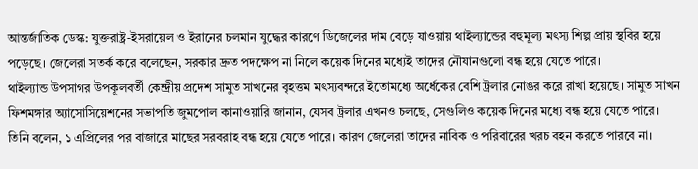আন্তর্জাতিক ডেস্ক: যুক্তরাষ্ট্র-ইসরায়েল ও ইরানের চলমান যুদ্ধের কারণে ডিজেলের দাম বেড়ে যাওয়ায় থাইল্যান্ডের বহুমূল্য মৎস্য শিল্প প্রায় স্থবির হয়ে পড়েছে। জেলেরা সতর্ক করে বলেছেন, সরকার দ্রুত পদক্ষেপ না নিলে কয়েক দিনের মধ্যেই তাদের নৌযানগুলো বন্ধ হয়ে যেতে পারে।
থাইল্যান্ড উপসাগর উপকূলবর্তী কেন্দ্রীয় প্রদেশ সামুত সাখনের বৃহত্তম মৎস্যবন্দরে ইতোমধ্যে অর্ধেকের বেশি ট্রলার নোঙর করে রাখা হয়েছে। সামুত সাখন ফিশমঙ্গার অ্যাসোসিয়েশনের সভাপতি জুমপোল কানাওয়ারি জানান, যেসব ট্রলার এখনও চলছে, সেগুলিও কয়েক দিনের মধ্যে বন্ধ হয়ে যেতে পারে।
তিনি বলেন, ১ এপ্রিলের পর বাজারে মাছের সরবরাহ বন্ধ হয়ে যেতে পারে। কারণ জেলেরা তাদের নাবিক ও পরিবারের খরচ বহন করতে পারবে না।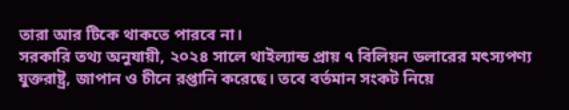তারা আর টিকে থাকতে পারবে না।
সরকারি তথ্য অনুযায়ী, ২০২৪ সালে থাইল্যান্ড প্রায় ৭ বিলিয়ন ডলারের মৎস্যপণ্য যুক্তরাষ্ট্র, জাপান ও চীনে রপ্তানি করেছে। তবে বর্তমান সংকট নিয়ে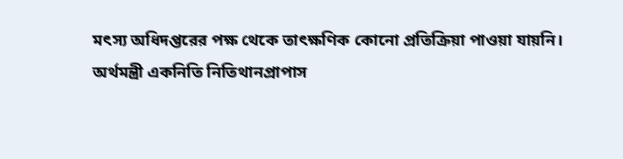মৎস্য অধিদপ্তরের পক্ষ থেকে তাৎক্ষণিক কোনো প্রতিক্রিয়া পাওয়া যায়নি।
অর্থমন্ত্রী একনিতি নিতিথানপ্রাপাস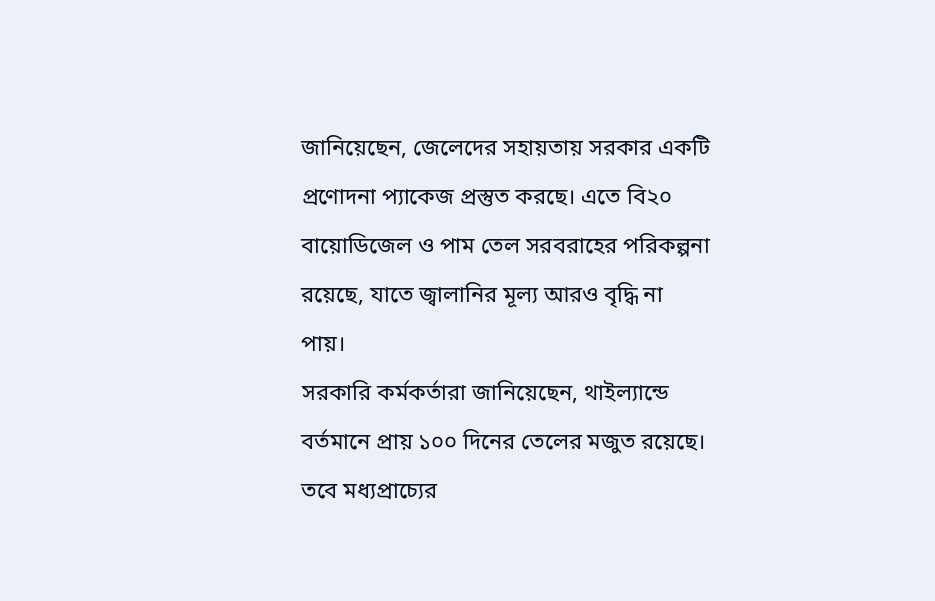জানিয়েছেন, জেলেদের সহায়তায় সরকার একটি প্রণোদনা প্যাকেজ প্রস্তুত করছে। এতে বি২০ বায়োডিজেল ও পাম তেল সরবরাহের পরিকল্পনা রয়েছে, যাতে জ্বালানির মূল্য আরও বৃদ্ধি না পায়।
সরকারি কর্মকর্তারা জানিয়েছেন, থাইল্যান্ডে বর্তমানে প্রায় ১০০ দিনের তেলের মজুত রয়েছে। তবে মধ্যপ্রাচ্যের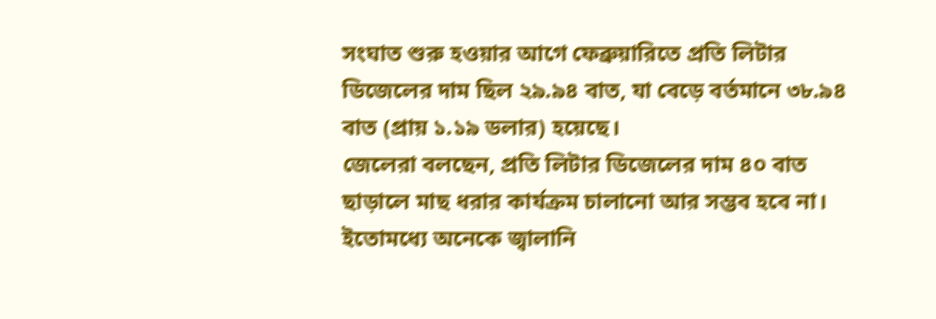সংঘাত শুরু হওয়ার আগে ফেব্রুয়ারিতে প্রতি লিটার ডিজেলের দাম ছিল ২৯.৯৪ বাত, যা বেড়ে বর্তমানে ৩৮.৯৪ বাত (প্রায় ১.১৯ ডলার) হয়েছে।
জেলেরা বলছেন, প্রতি লিটার ডিজেলের দাম ৪০ বাত ছাড়ালে মাছ ধরার কার্যক্রম চালানো আর সম্ভব হবে না। ইতোমধ্যে অনেকে জ্বালানি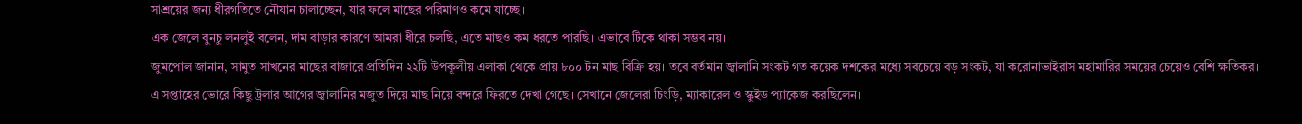সাশ্রয়ের জন্য ধীরগতিতে নৌযান চালাচ্ছেন, যার ফলে মাছের পরিমাণও কমে যাচ্ছে।
এক জেলে বুনচু লনলুই বলেন, দাম বাড়ার কারণে আমরা ধীরে চলছি, এতে মাছও কম ধরতে পারছি। এভাবে টিকে থাকা সম্ভব নয়।
জুমপোল জানান, সামুত সাখনের মাছের বাজারে প্রতিদিন ২২টি উপকূলীয় এলাকা থেকে প্রায় ৮০০ টন মাছ বিক্রি হয়। তবে বর্তমান জ্বালানি সংকট গত কয়েক দশকের মধ্যে সবচেয়ে বড় সংকট, যা করোনাভাইরাস মহামারির সময়ের চেয়েও বেশি ক্ষতিকর।
এ সপ্তাহের ভোরে কিছু ট্রলার আগের জ্বালানির মজুত দিয়ে মাছ নিয়ে বন্দরে ফিরতে দেখা গেছে। সেখানে জেলেরা চিংড়ি, ম্যাকারেল ও স্কুইড প্যাকেজ করছিলেন।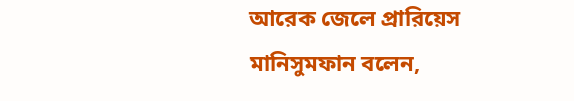আরেক জেলে প্রারিয়েস মানিসুমফান বলেন,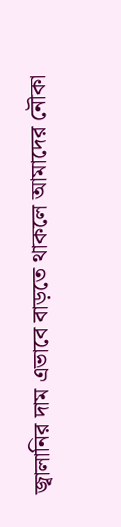জ্বালানির দাম এভাবে বাড়তে থাকলে আমাদের নৌকা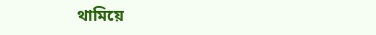থামিয়ে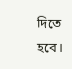দিতে হবে।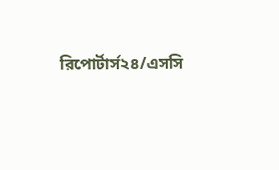রিপোর্টার্স২৪/এসসি